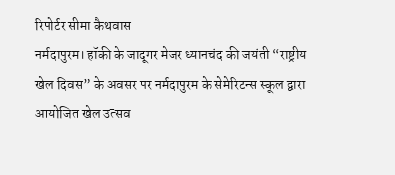रिपोर्टर सीमा कैथवास
नर्मदापुरम। हॉकी के जादूगर मेजर ध्यानचंद की जयंती “राष्ट्रीय खेल दिवस” के अवसर पर नर्मदापुरम के सेमेरिटन्स स्कूल द्वारा आयोजित खेल उत्सव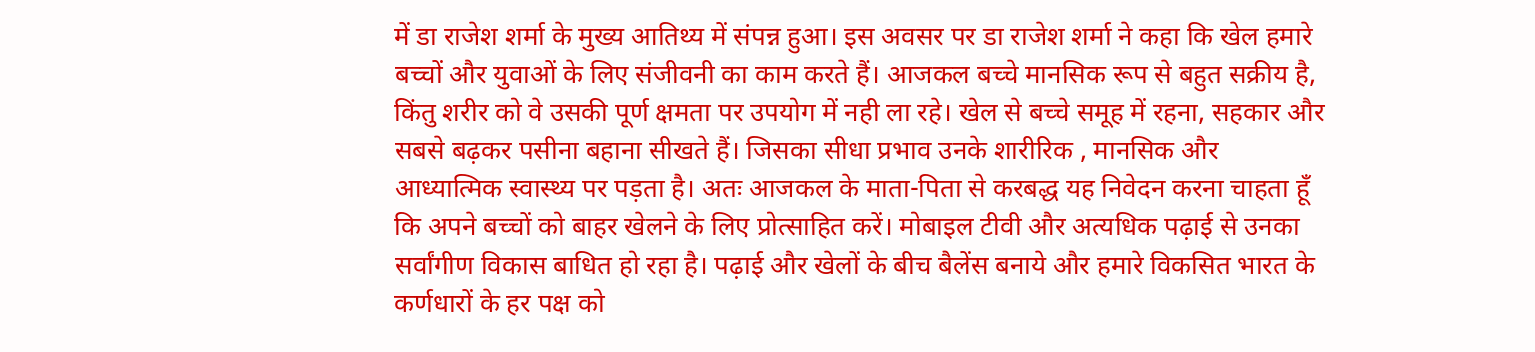में डा राजेश शर्मा के मुख्य आतिथ्य में संपन्न हुआ। इस अवसर पर डा राजेश शर्मा ने कहा कि खेल हमारे बच्चों और युवाओं के लिए संजीवनी का काम करते हैं। आजकल बच्चे मानसिक रूप से बहुत सक्रीय है, किंतु शरीर को वे उसकी पूर्ण क्षमता पर उपयोग में नही ला रहे। खेल से बच्चे समूह में रहना, सहकार और सबसे बढ़कर पसीना बहाना सीखते हैं। जिसका सीधा प्रभाव उनके शारीरिक , मानसिक और आध्यात्मिक स्वास्थ्य पर पड़ता है। अतः आजकल के माता-पिता से करबद्ध यह निवेदन करना चाहता हूँ कि अपने बच्चों को बाहर खेलने के लिए प्रोत्साहित करें। मोबाइल टीवी और अत्यधिक पढ़ाई से उनका सर्वांगीण विकास बाधित हो रहा है। पढ़ाई और खेलों के बीच बैलेंस बनाये और हमारे विकसित भारत के कर्णधारों के हर पक्ष को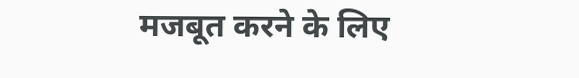मजबूत करने के लिए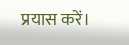प्रयास करें।